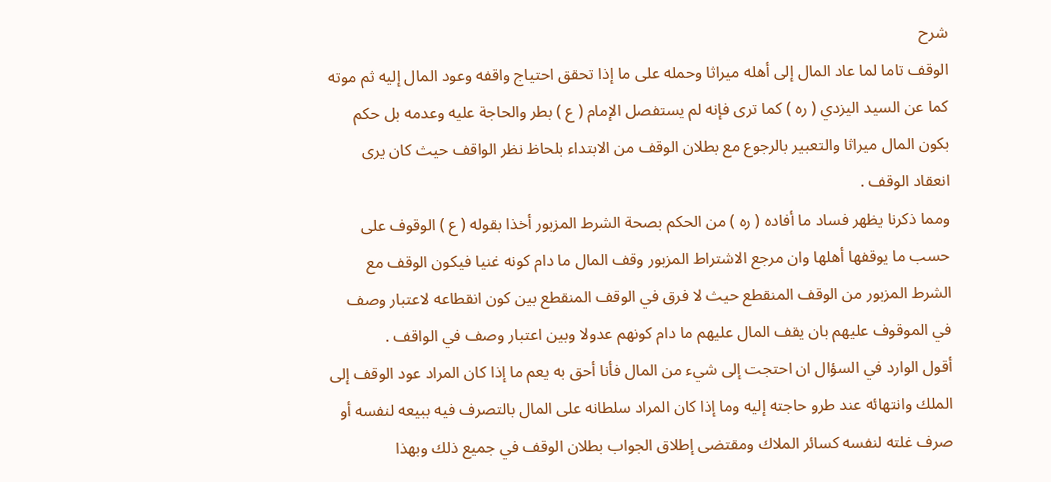شرح
الوقف تاما لما عاد المال إلى أهله ميراثا وحمله على ما إذا تحقق احتياج واقفه وعود المال إليه ثم موته كما عن السيد اليزدي ( ره ) كما ترى فإنه لم يستفصل الإمام ( ع ) بطر والحاجة عليه وعدمه بل حكم بكون المال ميراثا والتعبير بالرجوع مع بطلان الوقف من الابتداء بلحاظ نظر الواقف حيث كان يرى انعقاد الوقف .
ومما ذكرنا يظهر فساد ما أفاده ( ره ) من الحكم بصحة الشرط المزبور أخذا بقوله ( ع ) الوقوف على حسب ما يوقفها أهلها وان مرجع الاشتراط المزبور وقف المال ما دام كونه غنيا فيكون الوقف مع الشرط المزبور من الوقف المنقطع حيث لا فرق في الوقف المنقطع بين كون انقطاعه لاعتبار وصف في الموقوف عليهم بان يقف المال عليهم ما دام كونهم عدولا وبين اعتبار وصف في الواقف .
أقول الوارد في السؤال ان احتجت إلى شيء من المال فأنا أحق به يعم ما إذا كان المراد عود الوقف إلى الملك وانتهائه عند طرو حاجته إليه وما إذا كان المراد سلطانه على المال بالتصرف فيه ببيعه لنفسه أو صرف غلته لنفسه كسائر الملاك ومقتضى إطلاق الجواب بطلان الوقف في جميع ذلك وبهذا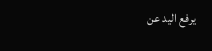يرفع اليد عن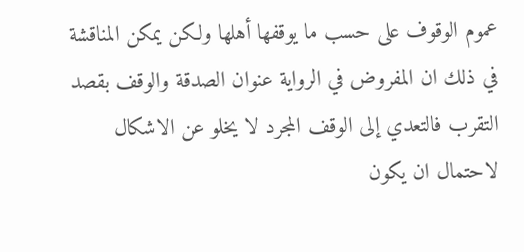عموم الوقوف على حسب ما يوقفها أهلها ولكن يمكن المناقشة في ذلك ان المفروض في الرواية عنوان الصدقة والوقف بقصد التقرب فالتعدي إلى الوقف المجرد لا يخلو عن الاشكال لاحتمال ان يكون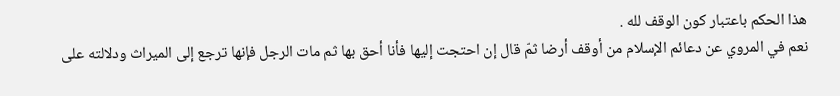هذا الحكم باعتبار كون الوقف لله .
نعم في المروي عن دعائم الإسلام من أوقف أرضا ثمّ قال إن احتجت إليها فأنا أحق بها ثم مات الرجل فإنها ترجع إلى الميراث ودلالته على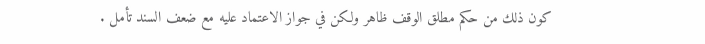كون ذلك من حكم مطلق الوقف ظاهر ولكن في جواز الاعتماد عليه مع ضعف السند تأمل .